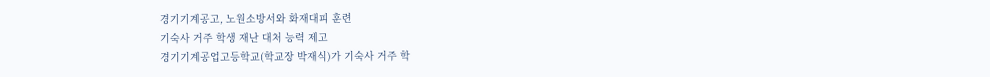경기기계공고, 노원소방서와 화재대피 훈련
기숙사 거주 학생 재난 대처 능력 제고
경기기계공업고등학교(학교장 박재식)가 기숙사 거주 학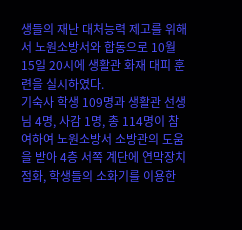생들의 재난 대처능력 제고를 위해서 노원소방서와 합동으로 10월 15일 20시에 생활관 화재 대피 훈련을 실시하였다.
기숙사 학생 109명과 생활관 선생님 4명, 사감 1명, 총 114명이 참여하여 노원소방서 소방관의 도움을 받아 4층 서쪽 계단에 연막장치 점화, 학생들의 소화기를 이용한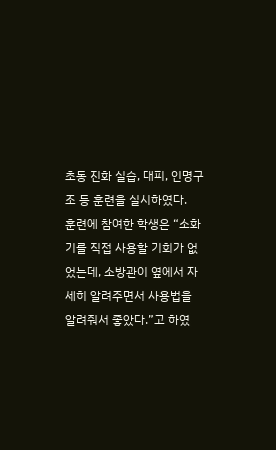초동 진화 실습, 대피, 인명구조 등 훈련을 실시하였다.
훈련에 참여한 학생은 “소화기를 직접 사용할 기회가 없었는데, 소방관이 옆에서 자세히 알려주면서 사용법을 알려줘서 좋았다.”고 하였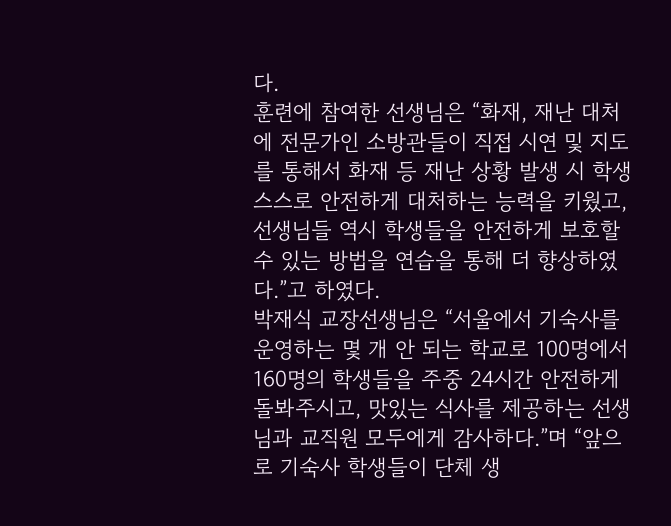다.
훈련에 참여한 선생님은 “화재, 재난 대처에 전문가인 소방관들이 직접 시연 및 지도를 통해서 화재 등 재난 상황 발생 시 학생 스스로 안전하게 대처하는 능력을 키웠고, 선생님들 역시 학생들을 안전하게 보호할 수 있는 방법을 연습을 통해 더 향상하였다.”고 하였다.
박재식 교장선생님은 “서울에서 기숙사를 운영하는 몇 개 안 되는 학교로 100명에서 160명의 학생들을 주중 24시간 안전하게 돌봐주시고, 맛있는 식사를 제공하는 선생님과 교직원 모두에게 감사하다.”며 “앞으로 기숙사 학생들이 단체 생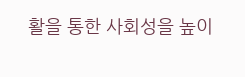활을 통한 사회성을 높이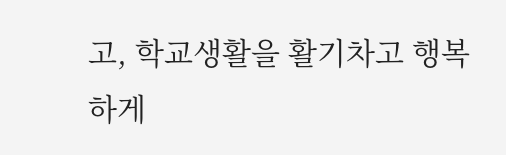고, 학교생활을 활기차고 행복하게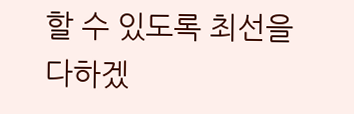할 수 있도록 최선을 다하겠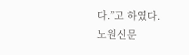다.”고 하였다.
노원신문